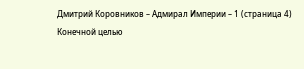Дмитрий Коровников – Адмирал Империи – 1 (страница 4)
Конечной целью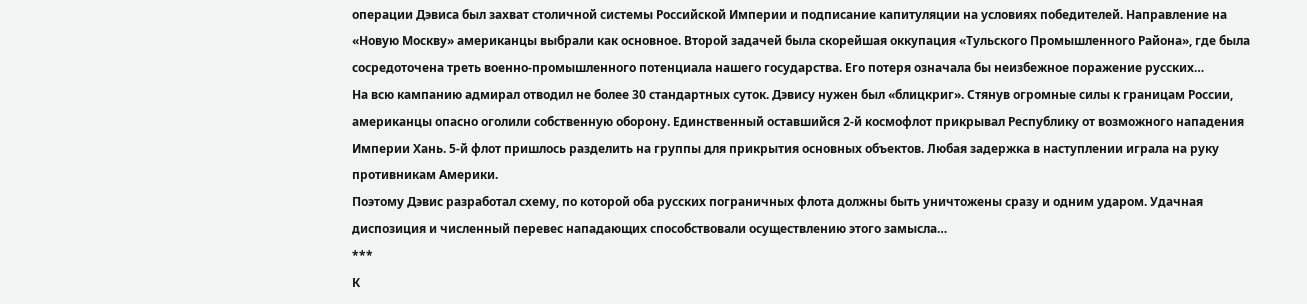операции Дэвиса был захват столичной системы Российской Империи и подписание капитуляции на условиях победителей. Направление на «Новую Москву» американцы выбрали как основное. Второй задачей была скорейшая оккупация «Тульского Промышленного Района», где была сосредоточена треть военно-промышленного потенциала нашего государства. Его потеря означала бы неизбежное поражение русских…
На всю кампанию адмирал отводил не более 30 стандартных суток. Дэвису нужен был «блицкриг». Стянув огромные силы к границам России, американцы опасно оголили собственную оборону. Единственный оставшийся 2-й космофлот прикрывал Республику от возможного нападения Империи Хань. 5-й флот пришлось разделить на группы для прикрытия основных объектов. Любая задержка в наступлении играла на руку противникам Америки.
Поэтому Дэвис разработал схему, по которой оба русских пограничных флота должны быть уничтожены сразу и одним ударом. Удачная диспозиция и численный перевес нападающих способствовали осуществлению этого замысла…
***
К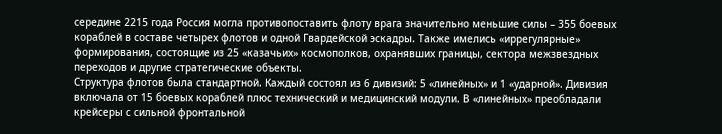середине 2215 года Россия могла противопоставить флоту врага значительно меньшие силы – 355 боевых кораблей в составе четырех флотов и одной Гвардейской эскадры. Также имелись «иррегулярные» формирования, состоящие из 25 «казачьих» космополков, охранявших границы, сектора межзвездных переходов и другие стратегические объекты.
Структура флотов была стандартной. Каждый состоял из 6 дивизий: 5 «линейных» и 1 «ударной». Дивизия включала от 15 боевых кораблей плюс технический и медицинский модули. В «линейных» преобладали крейсеры с сильной фронтальной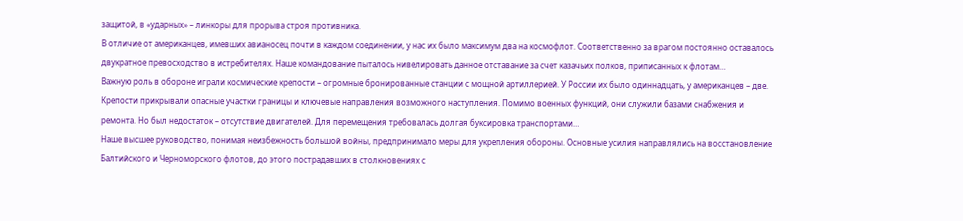защитой, в «ударных» – линкоры для прорыва строя противника.
В отличие от американцев, имевших авианосец почти в каждом соединении, у нас их было максимум два на космофлот. Соответственно за врагом постоянно оставалось двукратное превосходство в истребителях. Наше командование пыталось нивелировать данное отставание за счет казачьих полков, приписанных к флотам…
Важную роль в обороне играли космические крепости – огромные бронированные станции с мощной артиллерией. У России их было одиннадцать, у американцев – две. Крепости прикрывали опасные участки границы и ключевые направления возможного наступления. Помимо военных функций, они служили базами снабжения и ремонта. Но был недостаток – отсутствие двигателей. Для перемещения требовалась долгая буксировка транспортами…
Наше высшее руководство, понимая неизбежность большой войны, предпринимало меры для укрепления обороны. Основные усилия направлялись на восстановление Балтийского и Черноморского флотов, до этого пострадавших в столкновениях с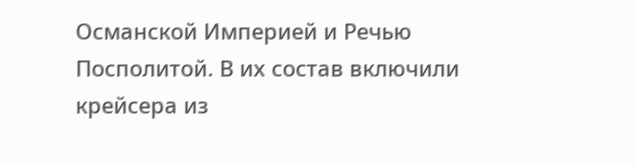Османской Империей и Речью Посполитой. В их состав включили крейсера из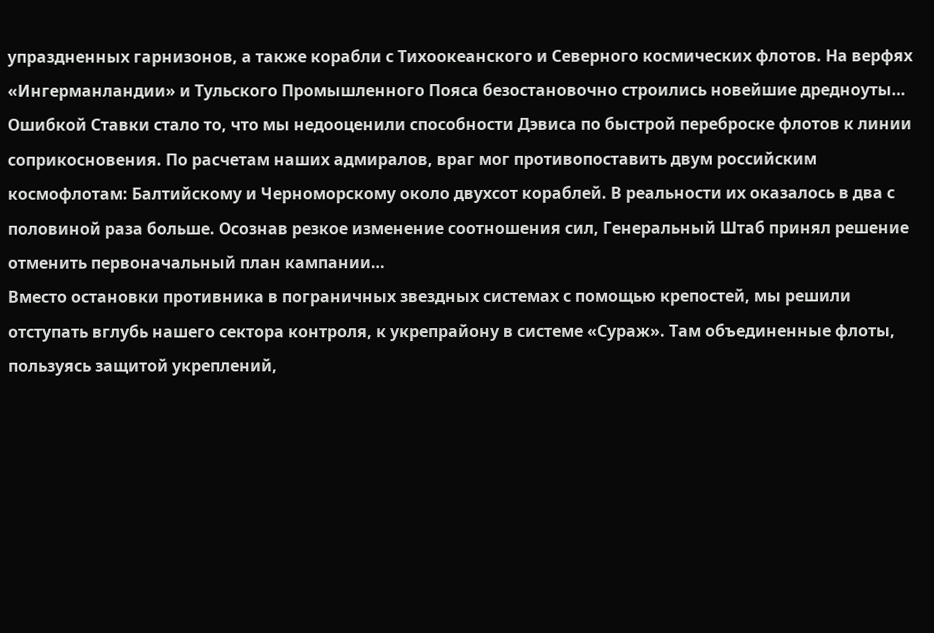упраздненных гарнизонов, а также корабли с Тихоокеанского и Северного космических флотов. На верфях «Ингерманландии» и Тульского Промышленного Пояса безостановочно строились новейшие дредноуты…
Ошибкой Ставки стало то, что мы недооценили способности Дэвиса по быстрой переброске флотов к линии соприкосновения. По расчетам наших адмиралов, враг мог противопоставить двум российским космофлотам: Балтийскому и Черноморскому около двухсот кораблей. В реальности их оказалось в два с половиной раза больше. Осознав резкое изменение соотношения сил, Генеральный Штаб принял решение отменить первоначальный план кампании…
Вместо остановки противника в пограничных звездных системах с помощью крепостей, мы решили отступать вглубь нашего сектора контроля, к укрепрайону в системе «Сураж». Там объединенные флоты, пользуясь защитой укреплений,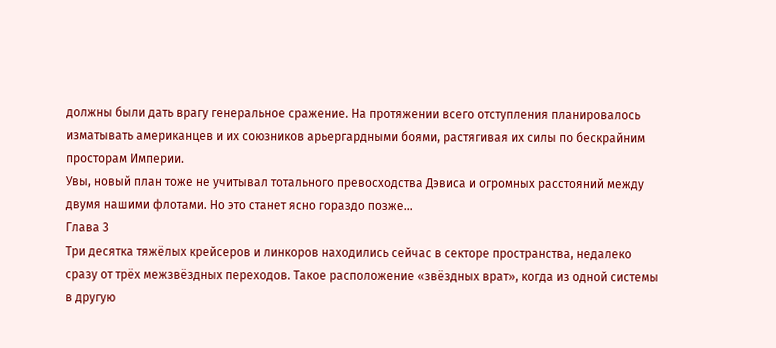должны были дать врагу генеральное сражение. На протяжении всего отступления планировалось изматывать американцев и их союзников арьергардными боями, растягивая их силы по бескрайним просторам Империи.
Увы, новый план тоже не учитывал тотального превосходства Дэвиса и огромных расстояний между двумя нашими флотами. Но это станет ясно гораздо позже…
Глава 3
Три десятка тяжёлых крейсеров и линкоров находились сейчас в секторе пространства, недалеко сразу от трёх межзвёздных переходов. Такое расположение «звёздных врат», когда из одной системы в другую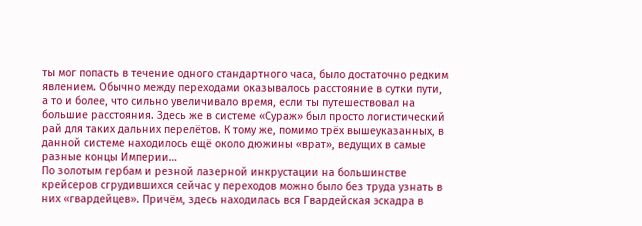ты мог попасть в течение одного стандартного часа, было достаточно редким явлением. Обычно между переходами оказывалось расстояние в сутки пути, а то и более, что сильно увеличивало время, если ты путешествовал на большие расстояния. Здесь же в системе «Сураж» был просто логистический рай для таких дальних перелётов. К тому же, помимо трёх вышеуказанных, в данной системе находилось ещё около дюжины «врат», ведущих в самые разные концы Империи…
По золотым гербам и резной лазерной инкрустации на большинстве крейсеров сгрудившихся сейчас у переходов можно было без труда узнать в них «гвардейцев». Причём, здесь находилась вся Гвардейская эскадра в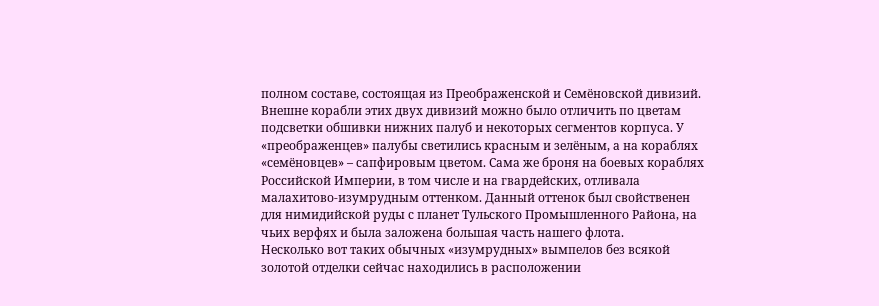полном составе, состоящая из Преображенской и Семёновской дивизий. Внешне корабли этих двух дивизий можно было отличить по цветам подсветки обшивки нижних палуб и некоторых сегментов корпуса. У «преображенцев» палубы светились красным и зелёным, а на кораблях «семёновцев» – сапфировым цветом. Сама же броня на боевых кораблях Российской Империи, в том числе и на гвардейских, отливала малахитово-изумрудным оттенком. Данный оттенок был свойственен для нимидийской руды с планет Тульского Промышленного Района, на чьих верфях и была заложена большая часть нашего флота.
Несколько вот таких обычных «изумрудных» вымпелов без всякой золотой отделки сейчас находились в расположении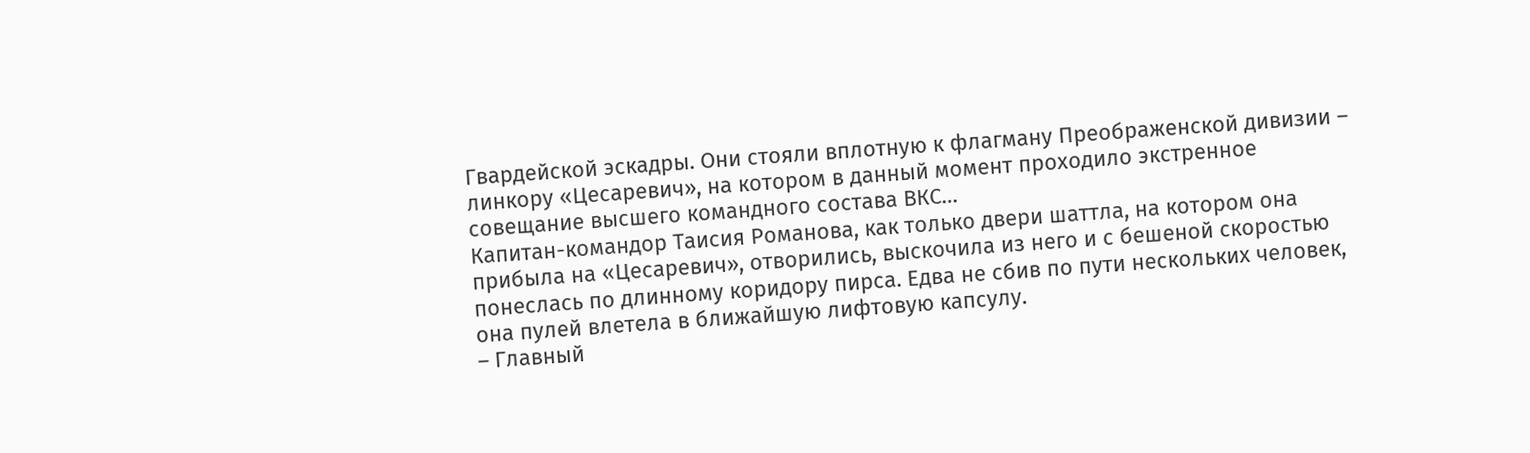Гвардейской эскадры. Они стояли вплотную к флагману Преображенской дивизии – линкору «Цесаревич», на котором в данный момент проходило экстренное совещание высшего командного состава ВКС…
Капитан-командор Таисия Романова, как только двери шаттла, на котором она прибыла на «Цесаревич», отворились, выскочила из него и с бешеной скоростью понеслась по длинному коридору пирса. Едва не сбив по пути нескольких человек, она пулей влетела в ближайшую лифтовую капсулу.
– Главный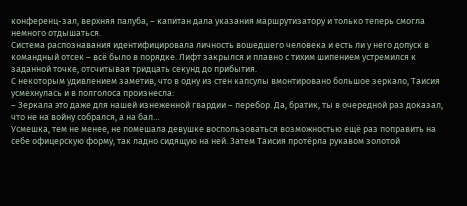конференц-зал, верхняя палуба, – капитан дала указания маршрутизатору и только теперь смогла немного отдышаться.
Система распознавания идентифицировала личность вошедшего человека и есть ли у него допуск в командный отсек – всё было в порядке. Лифт закрылся и плавно с тихим шипением устремился к заданной точке, отсчитывая тридцать секунд до прибытия.
С некоторым удивлением заметив, что в одну из стен капсулы вмонтировано большое зеркало, Таисия усмехнулась и в полголоса произнесла:
– Зеркала это даже для нашей изнеженной гвардии – перебор. Да, братик, ты в очередной раз доказал, что не на войну собрался, а на бал…
Усмешка, тем не менее, не помешала девушке воспользоваться возможностью ещё раз поправить на себе офицерскую форму, так ладно сидящую на ней. Затем Таисия протёрла рукавом золотой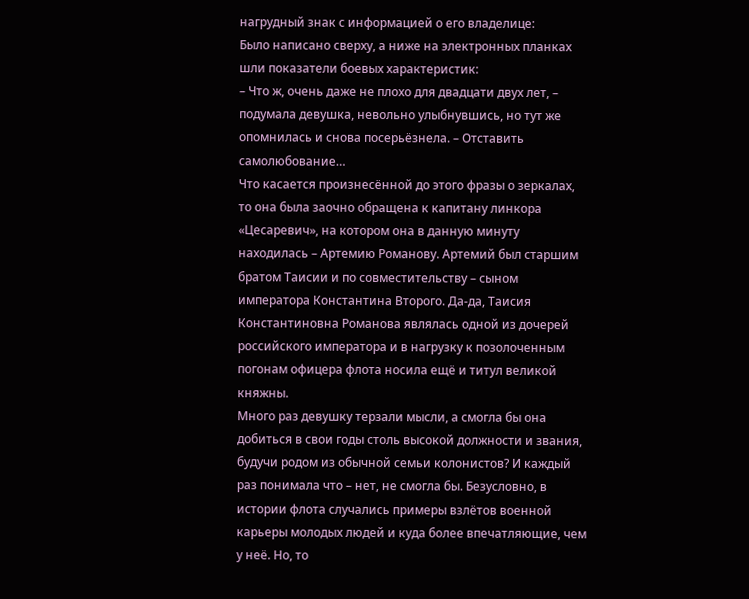нагрудный знак с информацией о его владелице:
Было написано сверху, а ниже на электронных планках шли показатели боевых характеристик:
– Что ж, очень даже не плохо для двадцати двух лет, – подумала девушка, невольно улыбнувшись, но тут же опомнилась и снова посерьёзнела. – Отставить самолюбование…
Что касается произнесённой до этого фразы о зеркалах, то она была заочно обращена к капитану линкора «Цесаревич», на котором она в данную минуту находилась – Артемию Романову. Артемий был старшим братом Таисии и по совместительству – сыном императора Константина Второго. Да-да, Таисия Константиновна Романова являлась одной из дочерей российского императора и в нагрузку к позолоченным погонам офицера флота носила ещё и титул великой княжны.
Много раз девушку терзали мысли, а смогла бы она добиться в свои годы столь высокой должности и звания, будучи родом из обычной семьи колонистов? И каждый раз понимала что – нет, не смогла бы. Безусловно, в истории флота случались примеры взлётов военной карьеры молодых людей и куда более впечатляющие, чем у неё. Но, то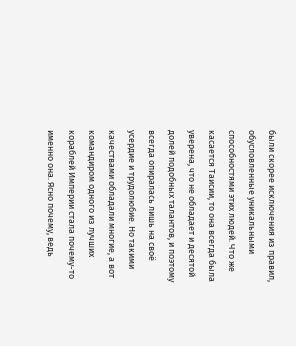были скорее исключения из правил, обусловленные уникальными способностями этих людей. Что же касается Таисии, то она всегда была уверена, что не обладает и десятой долей подобных талантов, и поэтому всегда опиралась лишь на своё усердие и трудолюбие. Но такими качествами обладали многие, а вот командиром одного из лучших кораблей Империи стала почему-то именно она. Ясно почему, ведь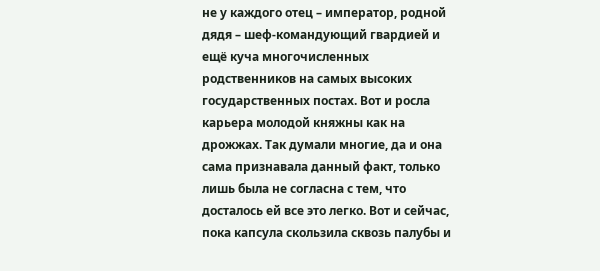не у каждого отец – император, родной дядя – шеф-командующий гвардией и ещё куча многочисленных родственников на самых высоких государственных постах. Вот и росла карьера молодой княжны как на дрожжах. Так думали многие, да и она сама признавала данный факт, только лишь была не согласна с тем, что досталось ей все это легко. Вот и сейчас, пока капсула скользила сквозь палубы и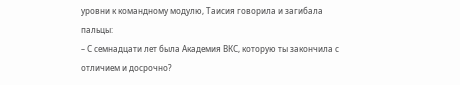уровни к командному модулю, Таисия говорила и загибала пальцы:
– С семнадцати лет была Академия ВКС, которую ты закончила с отличием и досрочно?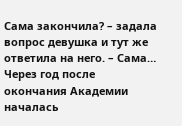Сама закончила? – задала вопрос девушка и тут же ответила на него. – Сама… Через год после окончания Академии началась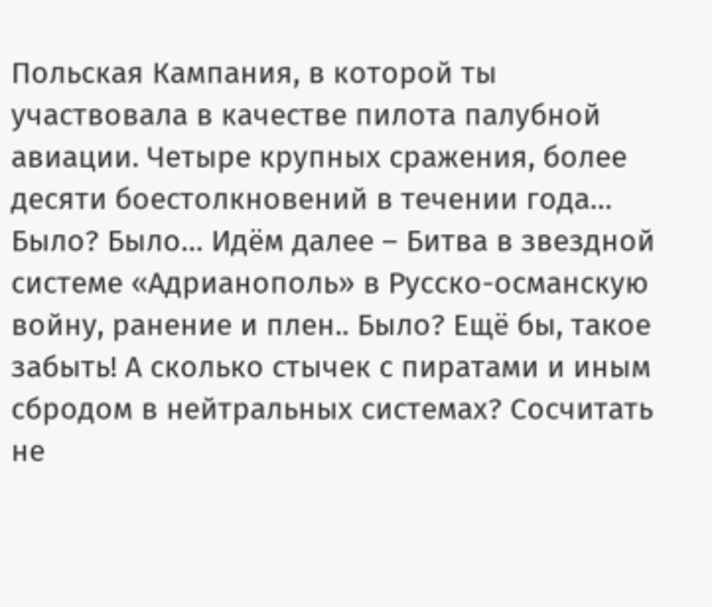Польская Кампания, в которой ты участвовала в качестве пилота палубной авиации. Четыре крупных сражения, более десяти боестолкновений в течении года… Было? Было… Идём далее – Битва в звездной системе «Адрианополь» в Русско-османскую войну, ранение и плен.. Было? Ещё бы, такое забыть! А сколько стычек с пиратами и иным сбродом в нейтральных системах? Сосчитать не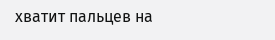хватит пальцев на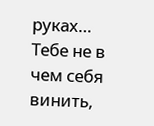руках… Тебе не в чем себя винить,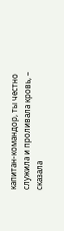капитан-командор, ты честно служила и проливала кровь, – сказала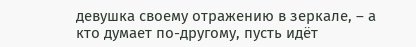девушка своему отражению в зеркале, – а кто думает по-другому, пусть идёт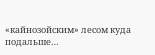«кайнозойским» лесом куда подальше…